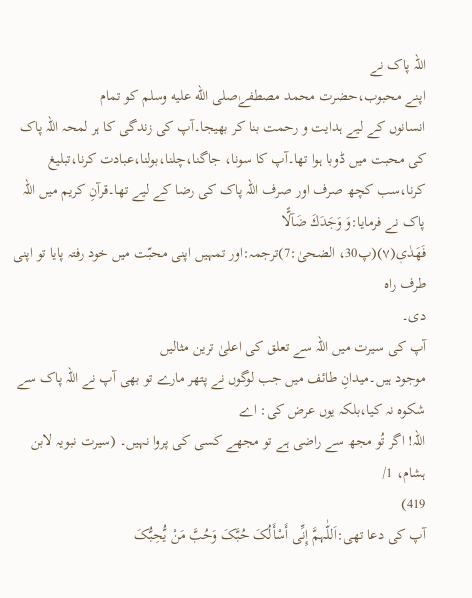اللہ پاک نے
اپنے محبوب،حضرت محمد مصطفےٰصلى الله عليه وسلم کو تمام
انسانوں کے لیے ہدایت و رحمت بنا کر بھیجا۔آپ کی زندگی کا ہر لمحہ اللہ پاک کی محبت میں ڈوبا ہوا تھا۔آپ کا سونا، جاگنا،چلنا،بولنا،عبادت کرنا،تبلیغ
کرنا،سب کچھ صرف اور صرف اللہ پاک کی رضا کے لیے تھا۔قرآنِ کریم میں اللہ پاک نے فرمایا:وَ وَجَدَكَ ضَآلًّا
فَهَدٰى۪(۷)(پ30، الضحیٰ:7)ترجمہ:اور تمہیں اپنی محبّت میں خود رفتہ پایا تو اپنی طرف راہ
دی۔
آپ کی سیرت میں اللہ سے تعلق کی اعلیٰ ترین مثالیں
موجود ہیں۔میدانِ طائف میں جب لوگوں نے پتھر مارے تو بھی آپ نے اللہ پاک سے شکوہ نہ کیا،بلکہ یوں عرض کی: اے
اللہ! اگر تُو مجھ سے راضی ہے تو مجھے کسی کی پروا نہیں۔ (سیرت نبویہ لابن ہشام، 1/
419)
آپ کی دعا تھی:اَللّٰہمَّ إِنِّی أَسْأَلُکَ حُبَّکَ وَحُبَّ مَنْ یُّحِبُّکَ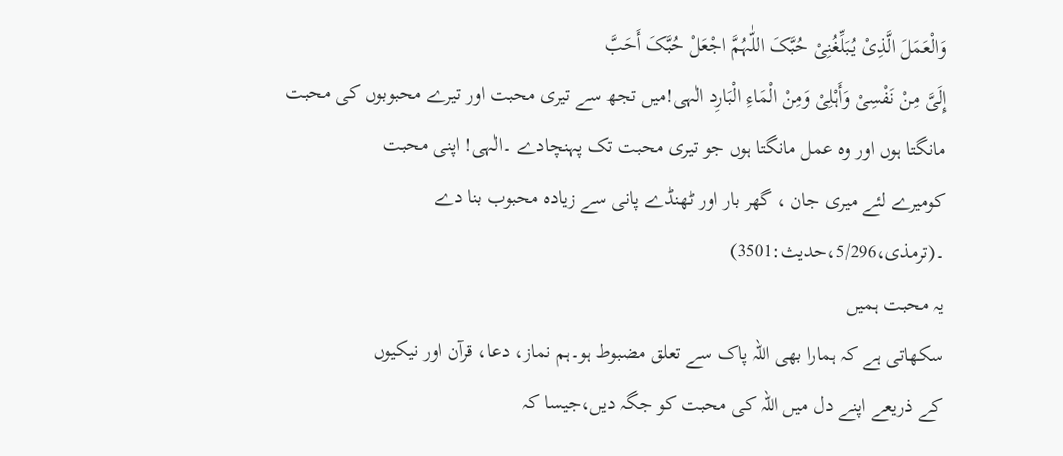وَالْعَمَلَ الَّذِیْ یُبَلِّغُنِیْ حُبَّکَ اللّٰہُمَّ اجْعَلْ حُبَّکَ أَحَبَّ
إِلَیَّ مِنْ نَفْسِیْ وَأَہْلِیْ وَمِنْ الْمَاءِ الْبَارِد الٰہی!میں تجھ سے تیری محبت اور تیرے محبوبوں کی محبت
مانگتا ہوں اور وہ عمل مانگتا ہوں جو تیری محبت تک پہنچادے ۔الٰہی! اپنی محبت
کومیرے لئے میری جان ، گھر بار اور ٹھنڈے پانی سے زیادہ محبوب بنا دے ۔(ترمذی،5/296،حدیث:3501)
یہ محبت ہمیں
سکھاتی ہے کہ ہمارا بھی اللہ پاک سے تعلق مضبوط ہو۔ہم نماز، دعا، قرآن اور نیکیوں
کے ذریعے اپنے دل میں اللہ کی محبت کو جگہ دیں،جیسا کہ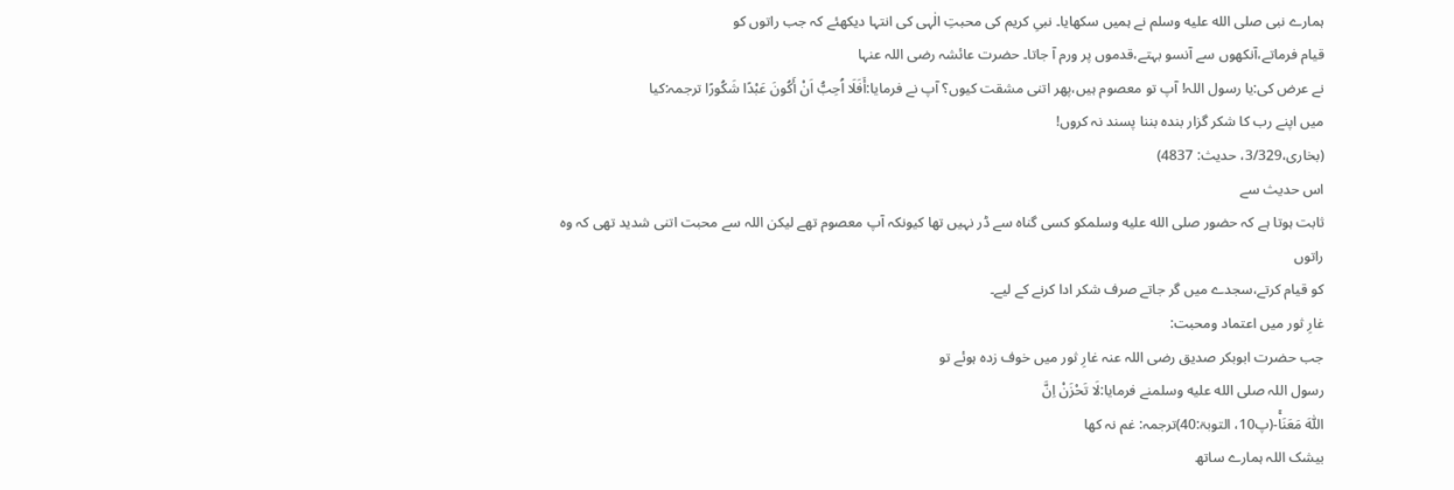ہمارے نبی صلى الله عليه وسلم نے ہمیں سکھایا۔ نبیِ کریم کی محبتِ الٰہی کی انتہا دیکھئے کہ جب راتوں کو
قیام فرماتے،آنکھوں سے آنسو بہتے،قدموں پر ورم آ جاتا۔ حضرت عائشہ رضی اللہ عنہا
نے عرض کی:یا رسول اللہ! آپ تو معصوم ہیں،پھر اتنی مشقت کیوں؟ آپ نے فرمایا:أَفَلَا اُحِبُّ اَنْ أَكُونَ عَبْدًا شَكُورًا ترجمہ:کیا
میں اپنے رب کا شکر گزار بندہ بننا پسند نہ کروں!
(بخاری،3/329، حدیث: 4837)
اس حدیث سے
ثابت ہوتا ہے کہ حضور صلى الله عليه وسلمکو کسی گناہ سے ڈر نہیں تھا کیونکہ آپ معصوم تھے لیکن اللہ سے محبت اتنی شدید تھی کہ وہ راتوں
کو قیام کرتے،سجدے میں گر جاتے صرف شکر ادا کرنے کے لیے۔
غارِ ثور میں اعتماد ومحبت:
جب حضرت ابوبکر صدیق رضی اللہ عنہ غارِ ثور میں خوف زدہ ہوئے تو
رسول اللہ صلى الله عليه وسلمنے فرمایا:لَا تَحْزَنْ اِنَّ
اللّٰهَ مَعَنَاۚ-(پ10، التوبۃ:40)ترجمہ: غم نہ کھا
بیشک اللہ ہمارے ساتھ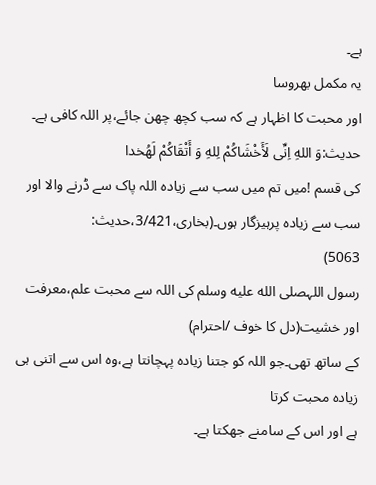ہے۔
یہ مکمل بھروسا
اور محبت کا اظہار ہے کہ سب کچھ چھن جائے،پر اللہ کافی ہے۔
حدیث:وَ اللهِ اِنِّى لَأَخْشَاكُمْ لِلهِ وَ أَتْقَاكُمْ لَهُخدا
کی قسم !میں تم میں سب سے زیادہ اللہ پاک سے ڈرنے والا اور سب سے زیادہ پرہیزگار ہوں۔(بخاری،3/421،حدیث:
5063)
رسول اللہصلى الله عليه وسلم کی اللہ سے محبت علم،معرفت اور خشیت(دل کا خوف /احترام)
کے ساتھ تھی۔جو اللہ کو جتنا زیادہ پہچانتا ہے،وہ اس سے اتنی ہی زیادہ محبت کرتا
ہے اور اس کے سامنے جھکتا ہے۔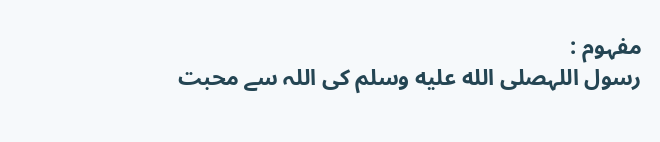مفہوم :
رسول اللہصلى الله عليه وسلم کی اللہ سے محبت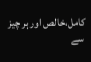کامل،خالص اور ہر چیز سے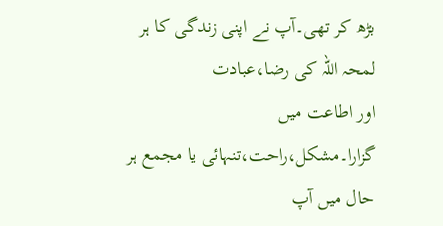بڑھ کر تھی۔آپ نے اپنی زندگی کا ہر لمحہ اللہ کی رضا،عبادت
اور اطاعت میں گزارا۔مشکل،راحت،تنہائی یا مجمع ہر حال میں آپ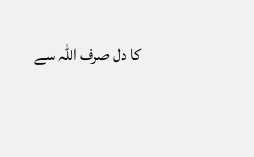کا دل صرف اللہ سے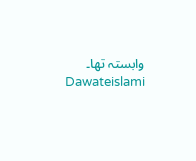وابستہ تھا۔
Dawateislami